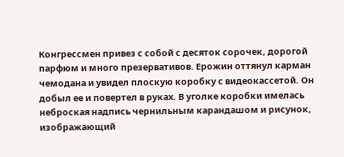Конгрессмен привез с собой с десяток сорочек, дорогой парфюм и много презервативов. Ерожин оттянул карман чемодана и увидел плоскую коробку с видеокассетой. Он добыл ее и повертел в руках. В уголке коробки имелась неброская надпись чернильным карандашом и рисунок, изображающий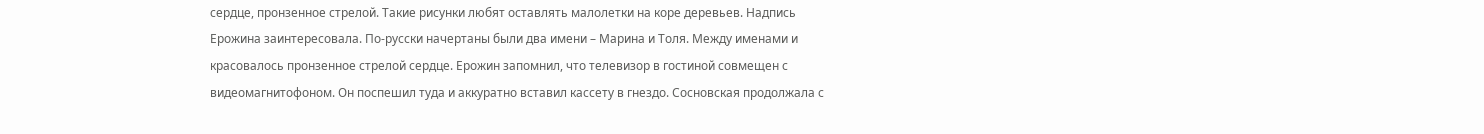сердце, пронзенное стрелой. Такие рисунки любят оставлять малолетки на коре деревьев. Надпись Ерожина заинтересовала. По-русски начертаны были два имени – Марина и Толя. Между именами и красовалось пронзенное стрелой сердце. Ерожин запомнил, что телевизор в гостиной совмещен с видеомагнитофоном. Он поспешил туда и аккуратно вставил кассету в гнездо. Сосновская продолжала с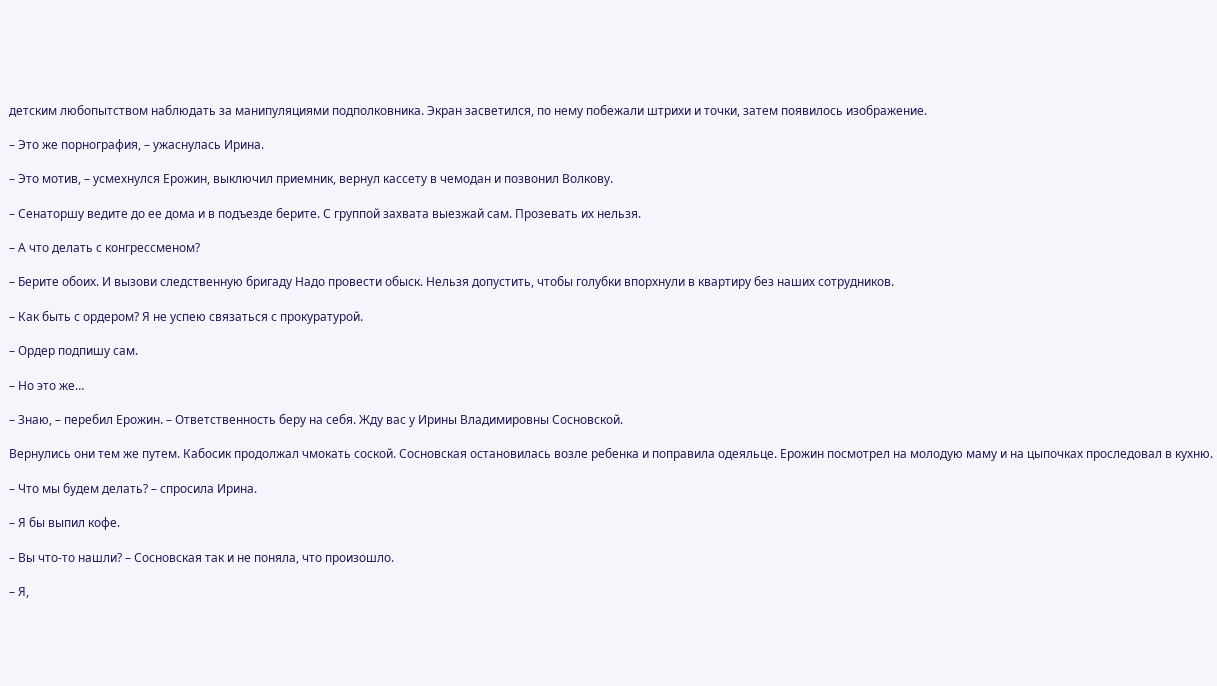детским любопытством наблюдать за манипуляциями подполковника. Экран засветился, по нему побежали штрихи и точки, затем появилось изображение.

– Это же порнография, – ужаснулась Ирина.

– Это мотив, – усмехнулся Ерожин, выключил приемник, вернул кассету в чемодан и позвонил Волкову.

– Сенаторшу ведите до ее дома и в подъезде берите. С группой захвата выезжай сам. Прозевать их нельзя.

– А что делать с конгрессменом?

– Берите обоих. И вызови следственную бригаду Надо провести обыск. Нельзя допустить, чтобы голубки впорхнули в квартиру без наших сотрудников.

– Как быть с ордером? Я не успею связаться с прокуратурой.

– Ордер подпишу сам.

– Но это же…

– Знаю, – перебил Ерожин. – Ответственность беру на себя. Жду вас у Ирины Владимировны Сосновской.

Вернулись они тем же путем. Кабосик продолжал чмокать соской. Сосновская остановилась возле ребенка и поправила одеяльце. Ерожин посмотрел на молодую маму и на цыпочках проследовал в кухню.

– Что мы будем делать? – спросила Ирина.

– Я бы выпил кофе.

– Вы что-то нашли? – Сосновская так и не поняла, что произошло.

– Я,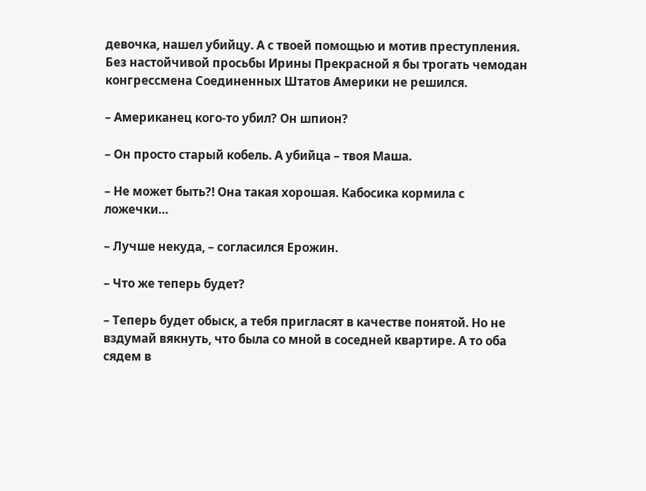девочка, нашел убийцу. А с твоей помощью и мотив преступления. Без настойчивой просьбы Ирины Прекрасной я бы трогать чемодан конгрессмена Соединенных Штатов Америки не решился.

– Американец кого-то убил? Он шпион?

– Он просто старый кобель. А убийца – твоя Маша.

– Не может быть?! Она такая хорошая. Кабосика кормила с ложечки…

– Лучше некуда, – согласился Ерожин.

– Что же теперь будет?

– Теперь будет обыск, а тебя пригласят в качестве понятой. Но не вздумай вякнуть, что была со мной в соседней квартире. А то оба сядем в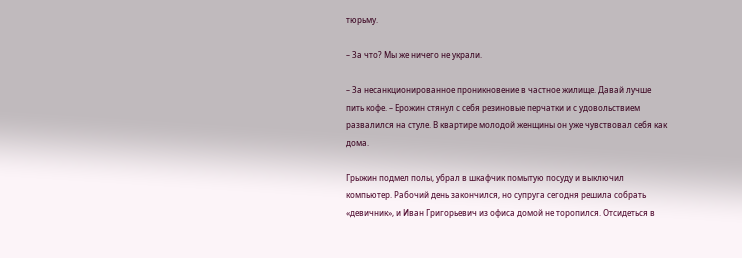тюрьму.

– За что? Мы же ничего не украли.

– За несанкционированное проникновение в частное жилище. Давай лучше пить кофе. – Ерожин стянул с себя резиновые перчатки и с удовольствием развалился на стуле. В квартире молодой женщины он уже чувствовал себя как дома.

Грыжин подмел полы, убрал в шкафчик помытую посуду и выключил компьютер. Рабочий день закончился, но супруга сегодня решила собрать «девичник», и Иван Григорьевич из офиса домой не торопился. Отсидеться в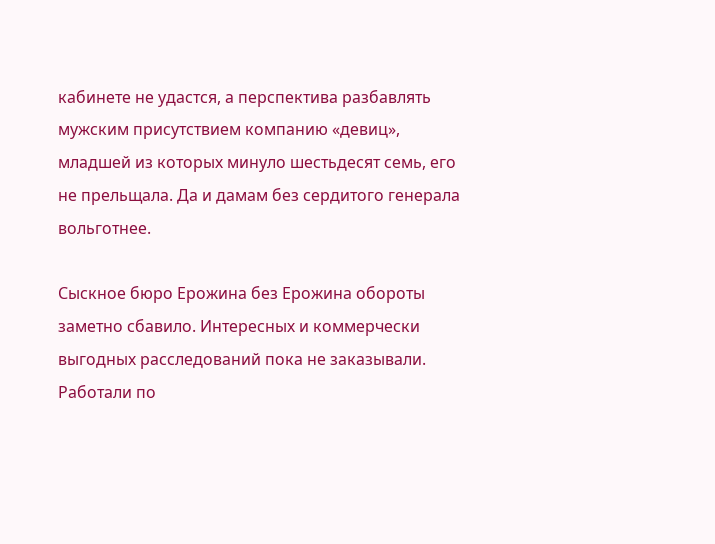кабинете не удастся, а перспектива разбавлять мужским присутствием компанию «девиц», младшей из которых минуло шестьдесят семь, его не прельщала. Да и дамам без сердитого генерала вольготнее.

Сыскное бюро Ерожина без Ерожина обороты заметно сбавило. Интересных и коммерчески выгодных расследований пока не заказывали. Работали по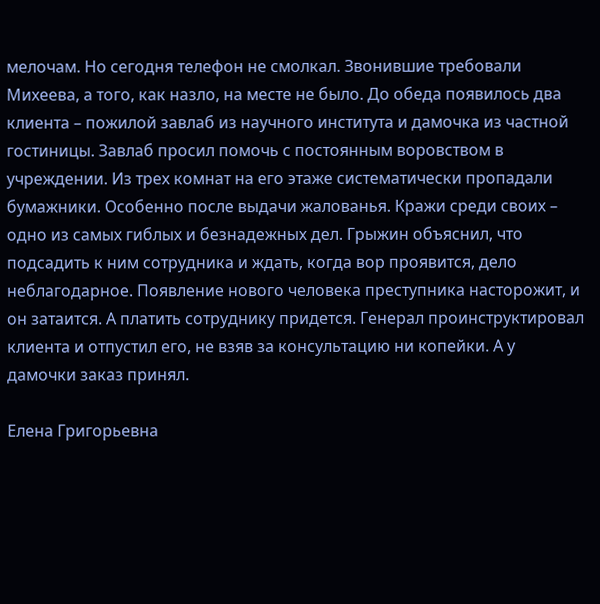мелочам. Но сегодня телефон не смолкал. Звонившие требовали Михеева, а того, как назло, на месте не было. До обеда появилось два клиента – пожилой завлаб из научного института и дамочка из частной гостиницы. Завлаб просил помочь с постоянным воровством в учреждении. Из трех комнат на его этаже систематически пропадали бумажники. Особенно после выдачи жалованья. Кражи среди своих – одно из самых гиблых и безнадежных дел. Грыжин объяснил, что подсадить к ним сотрудника и ждать, когда вор проявится, дело неблагодарное. Появление нового человека преступника насторожит, и он затаится. А платить сотруднику придется. Генерал проинструктировал клиента и отпустил его, не взяв за консультацию ни копейки. А у дамочки заказ принял.

Елена Григорьевна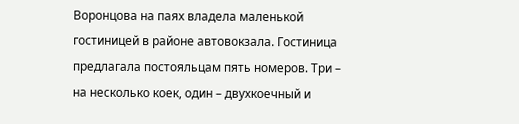Воронцова на паях владела маленькой гостиницей в районе автовокзала. Гостиница предлагала постояльцам пять номеров. Три – на несколько коек, один – двухкоечный и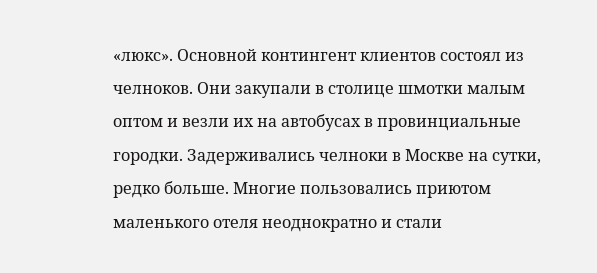«люкс». Основной контингент клиентов состоял из челноков. Они закупали в столице шмотки малым оптом и везли их на автобусах в провинциальные городки. Задерживались челноки в Москве на сутки, редко больше. Многие пользовались приютом маленького отеля неоднократно и стали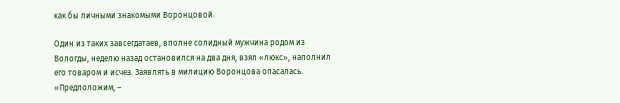как бы личными знакомыми Воронцовой.

Один из таких завсегдатаев, вполне солидный мужчина родом из Вологды, неделю назад остановился на два дня, взял «люкс», наполнил его товаром и исчез. Заявлять в милицию Воронцова опасалась. «Предположим, –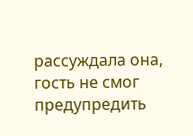рассуждала она, гость не смог предупредить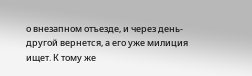о внезапном отъезде, и через день-другой вернется, а его уже милиция ищет. К тому же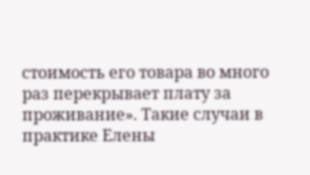стоимость его товара во много раз перекрывает плату за проживание». Такие случаи в практике Елены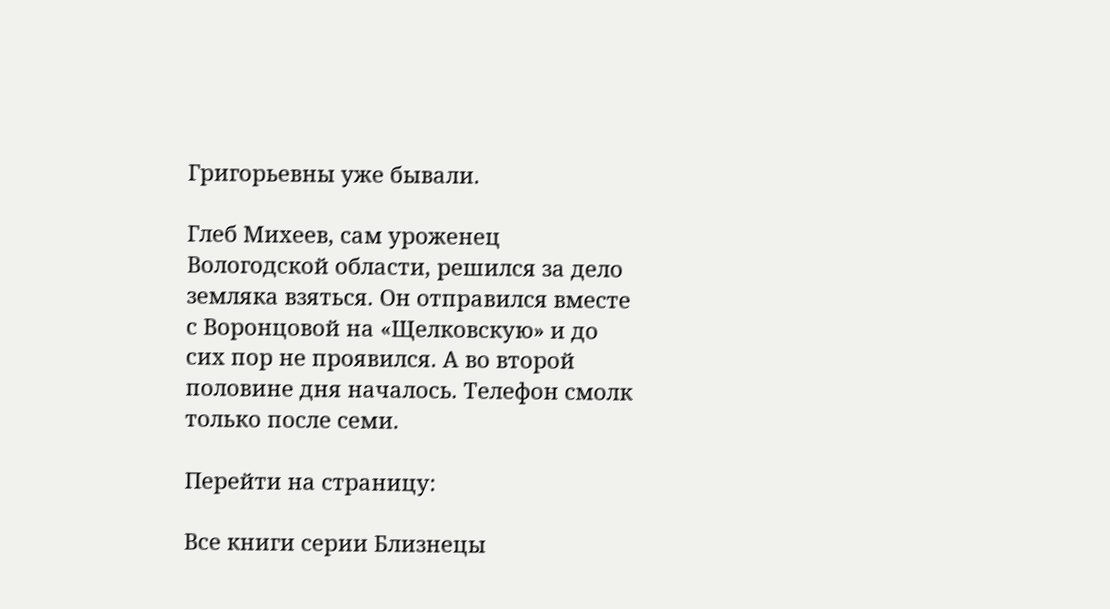Григорьевны уже бывали.

Глеб Михеев, сам уроженец Вологодской области, решился за дело земляка взяться. Он отправился вместе с Воронцовой на «Щелковскую» и до сих пор не проявился. А во второй половине дня началось. Телефон смолк только после семи.

Перейти на страницу:

Все книги серии Близнецы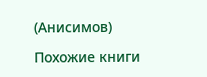(Анисимов)

Похожие книги